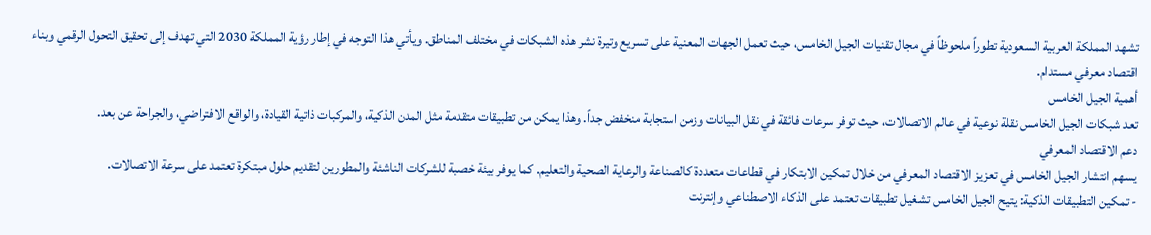تشهد المملكة العربية السعودية تطوراً ملحوظاً في مجال تقنيات الجيل الخامس، حيث تعمل الجهات المعنية على تسريع وتيرة نشر هذه الشبكات في مختلف المناطق. ويأتي هذا التوجه في إطار رؤية المملكة 2030 التي تهدف إلى تحقيق التحول الرقمي وبناء اقتصاد معرفي مستدام.
أهمية الجيل الخامس
تعد شبكات الجيل الخامس نقلة نوعية في عالم الاتصالات، حيث توفر سرعات فائقة في نقل البيانات وزمن استجابة منخفض جداً. وهذا يمكن من تطبيقات متقدمة مثل المدن الذكية، والمركبات ذاتية القيادة، والواقع الافتراضي، والجراحة عن بعد.
دعم الاقتصاد المعرفي
يسهم انتشار الجيل الخامس في تعزيز الاقتصاد المعرفي من خلال تمكين الابتكار في قطاعات متعددة كالصناعة والرعاية الصحية والتعليم. كما يوفر بيئة خصبة للشركات الناشئة والمطورين لتقديم حلول مبتكرة تعتمد على سرعة الاتصالات.
- تمكين التطبيقات الذكية: يتيح الجيل الخامس تشغيل تطبيقات تعتمد على الذكاء الاصطناعي وإنترنت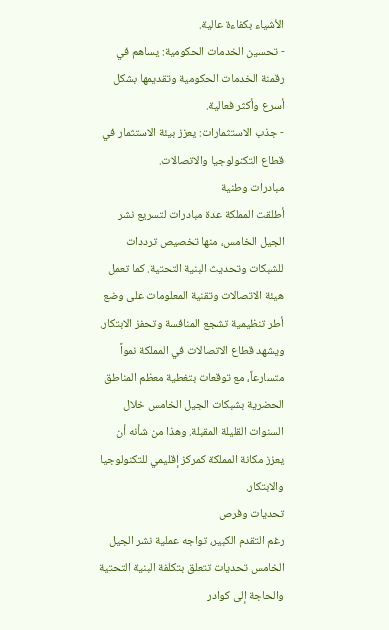الأشياء بكفاءة عالية.
- تحسين الخدمات الحكومية: يساهم في رقمنة الخدمات الحكومية وتقديمها بشكل أسرع وأكثر فعالية.
- جذب الاستثمارات: يعزز بيئة الاستثمار في قطاع التكنولوجيا والاتصالات.
مبادرات وطنية
أطلقت المملكة عدة مبادرات لتسريع نشر الجيل الخامس، منها تخصيص ترددات للشبكات وتحديث البنية التحتية. كما تعمل هيئة الاتصالات وتقنية المعلومات على وضع أطر تنظيمية تشجع المنافسة وتحفز الابتكار.
ويشهد قطاع الاتصالات في المملكة نمواً متسارعاً، مع توقعات بتغطية معظم المناطق الحضرية بشبكات الجيل الخامس خلال السنوات القليلة المقبلة. وهذا من شأنه أن يعزز مكانة المملكة كمركز إقليمي للتكنولوجيا والابتكار.
تحديات وفرص
رغم التقدم الكبير، تواجه عملية نشر الجيل الخامس تحديات تتعلق بتكلفة البنية التحتية والحاجة إلى كوادر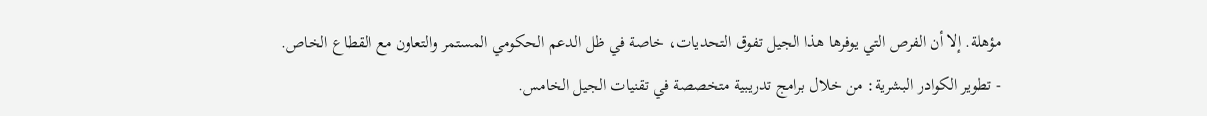مؤهلة. إلا أن الفرص التي يوفرها هذا الجيل تفوق التحديات، خاصة في ظل الدعم الحكومي المستمر والتعاون مع القطاع الخاص.
- تطوير الكوادر البشرية: من خلال برامج تدريبية متخصصة في تقنيات الجيل الخامس.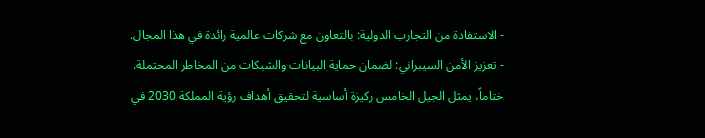- الاستفادة من التجارب الدولية: بالتعاون مع شركات عالمية رائدة في هذا المجال.
- تعزيز الأمن السيبراني: لضمان حماية البيانات والشبكات من المخاطر المحتملة.
ختاماً، يمثل الجيل الخامس ركيزة أساسية لتحقيق أهداف رؤية المملكة 2030 في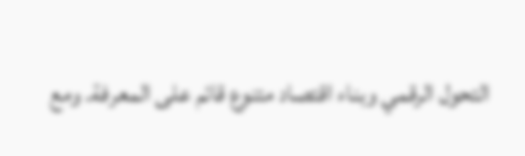التحول الرقمي وبناء اقتصاد متنوع قائم على المعرفة. ومع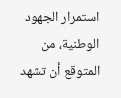استمرار الجهود الوطنية، من المتوقع أن تشهد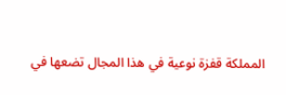المملكة قفزة نوعية في هذا المجال تضعها في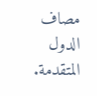مصاف الدول المتقدمة.